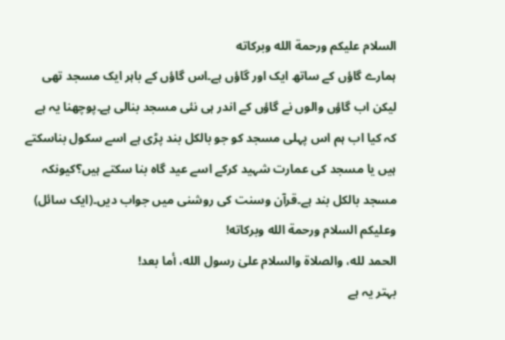السلام عليكم ورحمة الله وبركاته
ہمارے گاؤں کے ساتھ ایک اور گاؤں ہے۔اس گاؤں کے باہر ایک مسجد تھی لیکن اب گاؤں والوں نے گاؤں کے اندر ہی نئی مسجد بنالی ہے۔پوچھنا یہ ہے کہ کیا اب ہم اس پہلی مسجد کو جو بالکل بند پڑی ہے اسے سکول بناسکتے ہیں یا مسجد کی عمارت شہید کرکے اسے عید گاہ بنا سکتے ہیں؟کیونکہ مسجد بالکل بند ہے۔قرآن وسنت کی روشنی میں جواب دیں۔(ایک سائل)
وعلیکم السلام ورحمة الله وبرکاته!
الحمد لله، والصلاة والسلام علىٰ رسول الله، أما بعد!
بہتر یہ ہے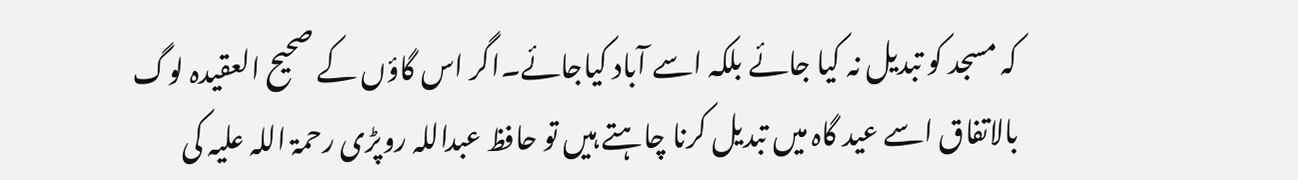کہ مسجد کو تبدیل نہ کیا جائے بلکہ اسے آباد کیاجائے۔اگر اس گاؤں کے صحیح العقیدہ لوگ بالاتفاق اسے عید گاہ میں تبدیل کرنا چاہتے ہیں تو حافظ عبداللہ روپڑی رحمۃ اللہ علیہ کی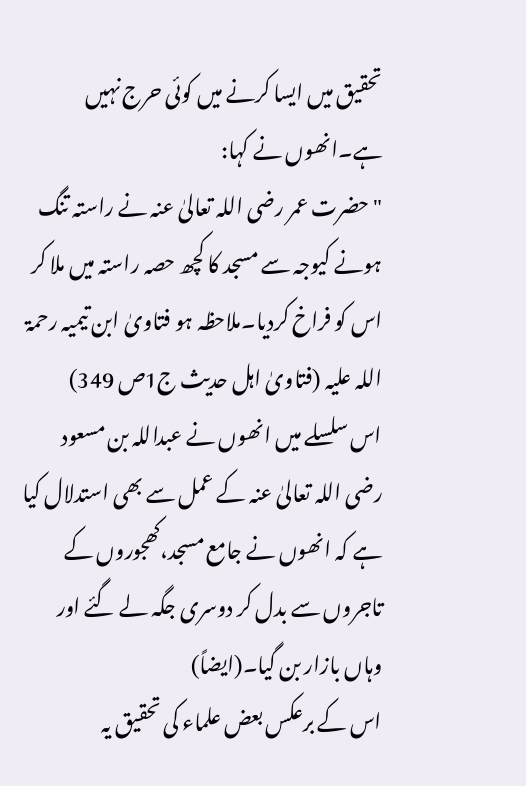تحقیق میں ایسا کرنے میں کوئی حرج نہیں ہے۔انھوں نے کہا:
"حضرت عمر رضی اللہ تعالیٰ عنہ نے راستہ تنگ ہونے کیوجہ سے مسجد کا کچھ حصہ راستہ میں ملا کر اس کو فراخ کردیا۔ملاحظہ ہو فتاویٰ ابن تیمیہ رحمۃ اللہ علیہ (فتاویٰ اہل حدیث ج1ص 349)
اس سلسلے میں انھوں نے عبداللہ بن مسعود رضی اللہ تعالیٰ عنہ کے عمل سے بھی استدلال کیا ہے کہ انھوں نے جامع مسجد،کھجوروں کے تاجروں سے بدل کر دوسری جگہ لے گئے اور وہاں بازار بن گیا۔(ایضاً)
اس کے برعکس بعض علماء کی تحقیق یہ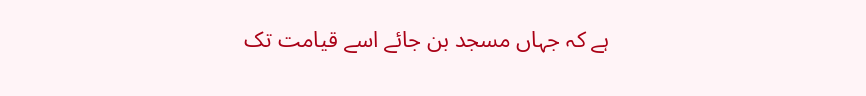ہے کہ جہاں مسجد بن جائے اسے قیامت تک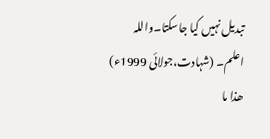تبدیل نہیں کیا جاسکتا۔واللہ اعلم۔ (شہادت،جولائی 1999ء)
ھذا ما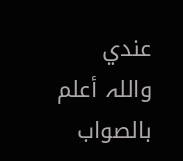عندي واللہ أعلم بالصواب